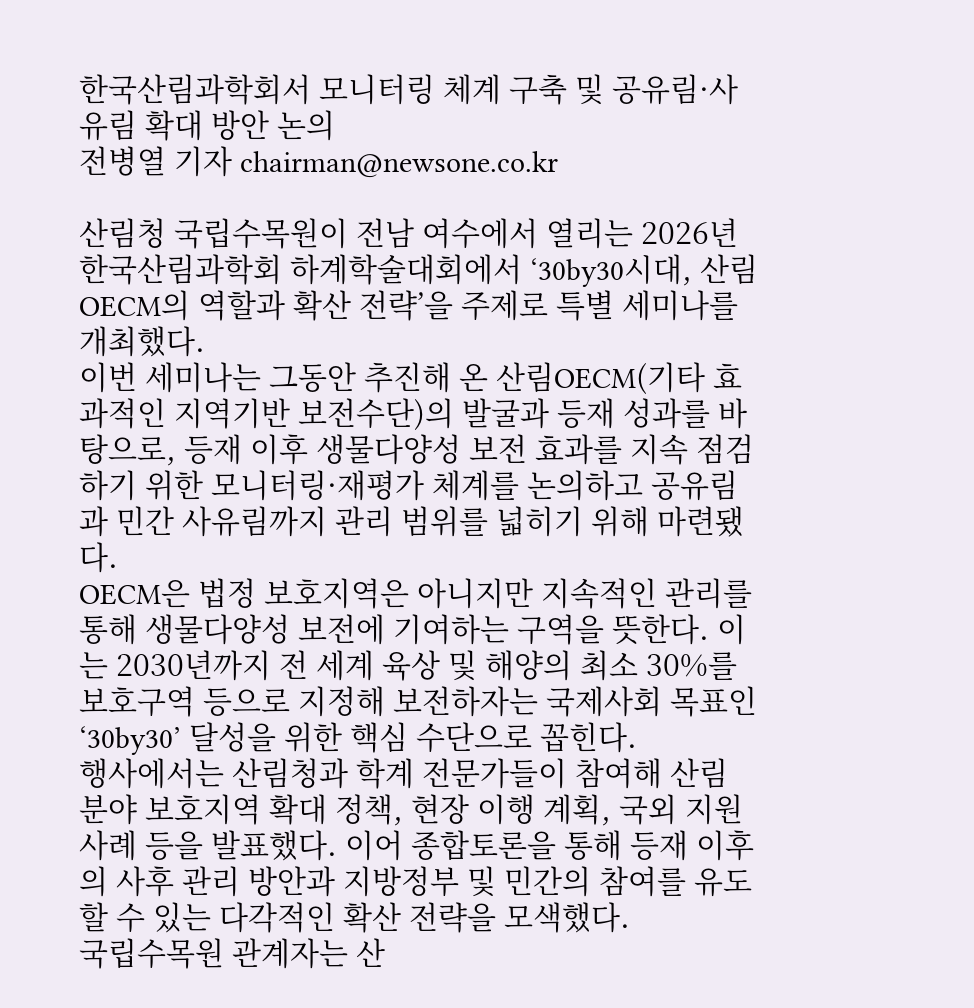한국산림과학회서 모니터링 체계 구축 및 공유림·사유림 확대 방안 논의
전병열 기자 chairman@newsone.co.kr

산림청 국립수목원이 전남 여수에서 열리는 2026년 한국산림과학회 하계학술대회에서 ‘30by30시대, 산림OECM의 역할과 확산 전략’을 주제로 특별 세미나를 개최했다.
이번 세미나는 그동안 추진해 온 산림OECM(기타 효과적인 지역기반 보전수단)의 발굴과 등재 성과를 바탕으로, 등재 이후 생물다양성 보전 효과를 지속 점검하기 위한 모니터링·재평가 체계를 논의하고 공유림과 민간 사유림까지 관리 범위를 넓히기 위해 마련됐다.
OECM은 법정 보호지역은 아니지만 지속적인 관리를 통해 생물다양성 보전에 기여하는 구역을 뜻한다. 이는 2030년까지 전 세계 육상 및 해양의 최소 30%를 보호구역 등으로 지정해 보전하자는 국제사회 목표인 ‘30by30’ 달성을 위한 핵심 수단으로 꼽힌다.
행사에서는 산림청과 학계 전문가들이 참여해 산림 분야 보호지역 확대 정책, 현장 이행 계획, 국외 지원 사례 등을 발표했다. 이어 종합토론을 통해 등재 이후의 사후 관리 방안과 지방정부 및 민간의 참여를 유도할 수 있는 다각적인 확산 전략을 모색했다.
국립수목원 관계자는 산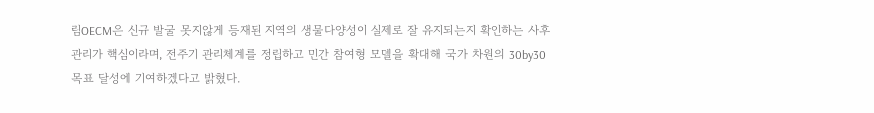림OECM은 신규 발굴 못지않게 등재된 지역의 생물다양성이 실제로 잘 유지되는지 확인하는 사후 관리가 핵심이라며, 전주기 관리체계를 정립하고 민간 참여형 모델을 확대해 국가 차원의 30by30 목표 달성에 기여하겠다고 밝혔다.